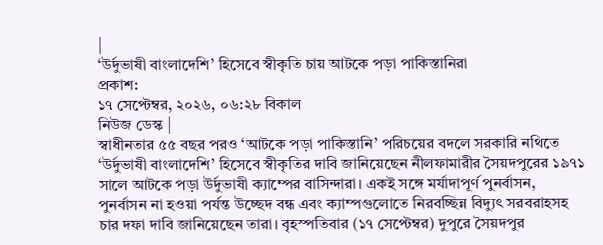|
‘উর্দুভাষী বাংলাদেশি’ হিসেবে স্বীকৃতি চায় আটকে পড়া পাকিস্তানিরা
প্রকাশ:
১৭ সেপ্টেম্বর, ২০২৬, ০৬:২৮ বিকাল
নিউজ ডেস্ক |
স্বাধীনতার ৫৫ বছর পরও ‘আটকে পড়া পাকিস্তানি’ পরিচয়ের বদলে সরকারি নথিতে ‘উর্দুভাষী বাংলাদেশি’ হিসেবে স্বীকৃতির দাবি জানিয়েছেন নীলফামারীর সৈয়দপুরের ১৯৭১ সালে আটকে পড়া উর্দুভাষী ক্যাম্পের বাসিন্দারা। একই সঙ্গে মর্যাদাপূর্ণ পুনর্বাসন, পুনর্বাসন না হওয়া পর্যন্ত উচ্ছেদ বন্ধ এবং ক্যাম্পগুলোতে নিরবচ্ছিন্ন বিদ্যুৎ সরবরাহসহ চার দফা দাবি জানিয়েছেন তারা। বৃহস্পতিবার (১৭ সেপ্টেম্বর) দুপুরে সৈয়দপুর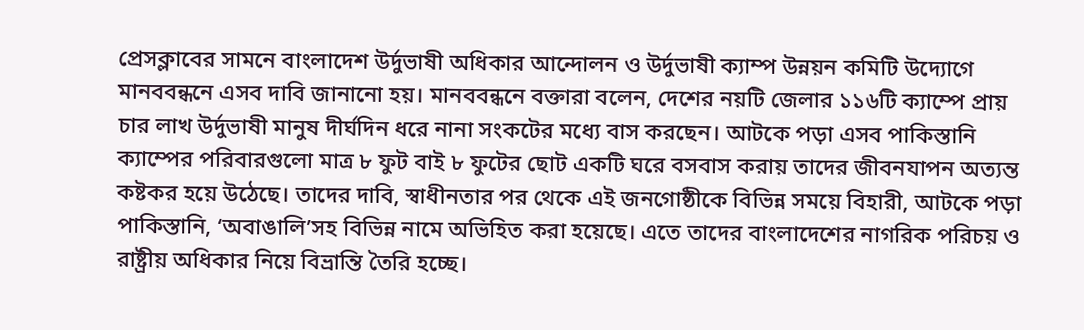প্রেসক্লাবের সামনে বাংলাদেশ উর্দুভাষী অধিকার আন্দোলন ও উর্দুভাষী ক্যাম্প উন্নয়ন কমিটি উদ্যোগে মানববন্ধনে এসব দাবি জানানো হয়। মানববন্ধনে বক্তারা বলেন, দেশের নয়টি জেলার ১১৬টি ক্যাম্পে প্রায় চার লাখ উর্দুভাষী মানুষ দীর্ঘদিন ধরে নানা সংকটের মধ্যে বাস করছেন। আটকে পড়া এসব পাকিস্তানি ক্যাম্পের পরিবারগুলো মাত্র ৮ ফুট বাই ৮ ফুটের ছোট একটি ঘরে বসবাস করায় তাদের জীবনযাপন অত্যন্ত কষ্টকর হয়ে উঠেছে। তাদের দাবি, স্বাধীনতার পর থেকে এই জনগোষ্ঠীকে বিভিন্ন সময়ে বিহারী, আটকে পড়া পাকিস্তানি, ‘অবাঙালি’সহ বিভিন্ন নামে অভিহিত করা হয়েছে। এতে তাদের বাংলাদেশের নাগরিক পরিচয় ও রাষ্ট্রীয় অধিকার নিয়ে বিভ্রান্তি তৈরি হচ্ছে।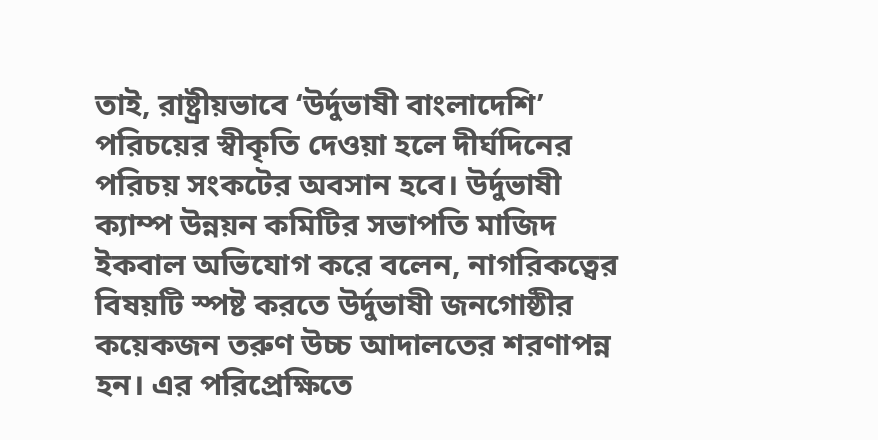তাই, রাষ্ট্রীয়ভাবে ‘উর্দুভাষী বাংলাদেশি’ পরিচয়ের স্বীকৃতি দেওয়া হলে দীর্ঘদিনের পরিচয় সংকটের অবসান হবে। উর্দুভাষী ক্যাম্প উন্নয়ন কমিটির সভাপতি মাজিদ ইকবাল অভিযোগ করে বলেন, নাগরিকত্বের বিষয়টি স্পষ্ট করতে উর্দুভাষী জনগোষ্ঠীর কয়েকজন তরুণ উচ্চ আদালতের শরণাপন্ন হন। এর পরিপ্রেক্ষিতে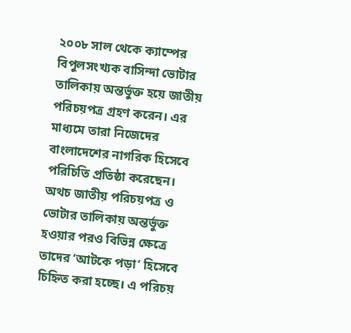২০০৮ সাল থেকে ক্যাম্পের বিপুলসংখ্যক বাসিন্দা ভোটার তালিকায় অন্তর্ভুক্ত হয়ে জাতীয় পরিচয়পত্র গ্রহণ করেন। এর মাধ্যমে তারা নিজেদের বাংলাদেশের নাগরিক হিসেবে পরিচিতি প্রতিষ্ঠা করেছেন। অথচ জাতীয় পরিচয়পত্র ও ভোটার তালিকায় অন্তর্ভুক্ত হওয়ার পরও বিভিন্ন ক্ষেত্রে তাদের ‘আটকে পড়া’ হিসেবে চিহ্নিত করা হচ্ছে। এ পরিচয়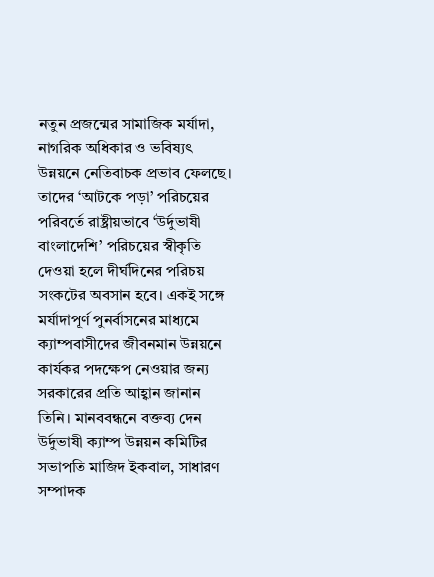নতুন প্রজন্মের সামাজিক মর্যাদা, নাগরিক অধিকার ও ভবিষ্যৎ উন্নয়নে নেতিবাচক প্রভাব ফেলছে। তাদের ‘আটকে পড়া’ পরিচয়ের পরিবর্তে রাষ্ট্রীয়ভাবে ‘উর্দুভাষী বাংলাদেশি’ পরিচয়ের স্বীকৃতি দেওয়া হলে দীর্ঘদিনের পরিচয় সংকটের অবসান হবে। একই সঙ্গে মর্যাদাপূর্ণ পুনর্বাসনের মাধ্যমে ক্যাম্পবাসীদের জীবনমান উন্নয়নে কার্যকর পদক্ষেপ নেওয়ার জন্য সরকারের প্রতি আহ্বান জানান তিনি। মানববন্ধনে বক্তব্য দেন উর্দুভাষী ক্যাম্প উন্নয়ন কমিটির সভাপতি মাজিদ ইকবাল, সাধারণ সম্পাদক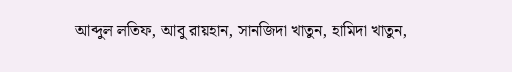আব্দুল লতিফ, আবু রায়হান, সানজিদা খাতুন, হামিদা খাতুন,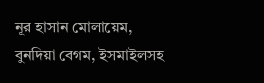নূর হাসান মোলায়েম, বুনদিয়া বেগম, ইসমাইলসহ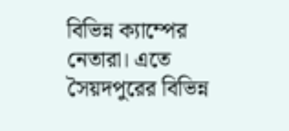বিভিন্ন ক্যাম্পের নেতারা। এতে সৈয়দপুরের বিভিন্ন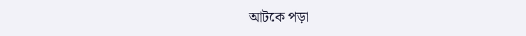আটকে পড়া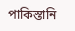পাকিস্তানি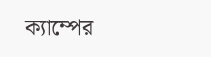ক্যাম্পের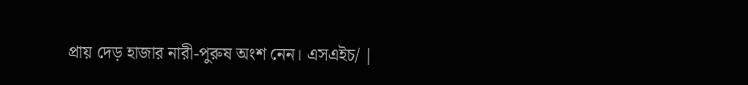প্রায় দেড় হাজার নারী-পুরুষ অংশ নেন। এসএইচ/ |